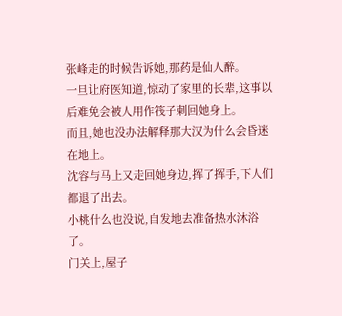张峰走的时候告诉她,那药是仙人醉。
一旦让府医知道,惊动了家里的长辈,这事以后难免会被人用作筏子刺回她身上。
而且,她也没办法解释那大汉为什么会昏迷在地上。
沈容与马上又走回她身边,挥了挥手,下人们都退了出去。
小桃什么也没说,自发地去准备热水沐浴了。
门关上,屋子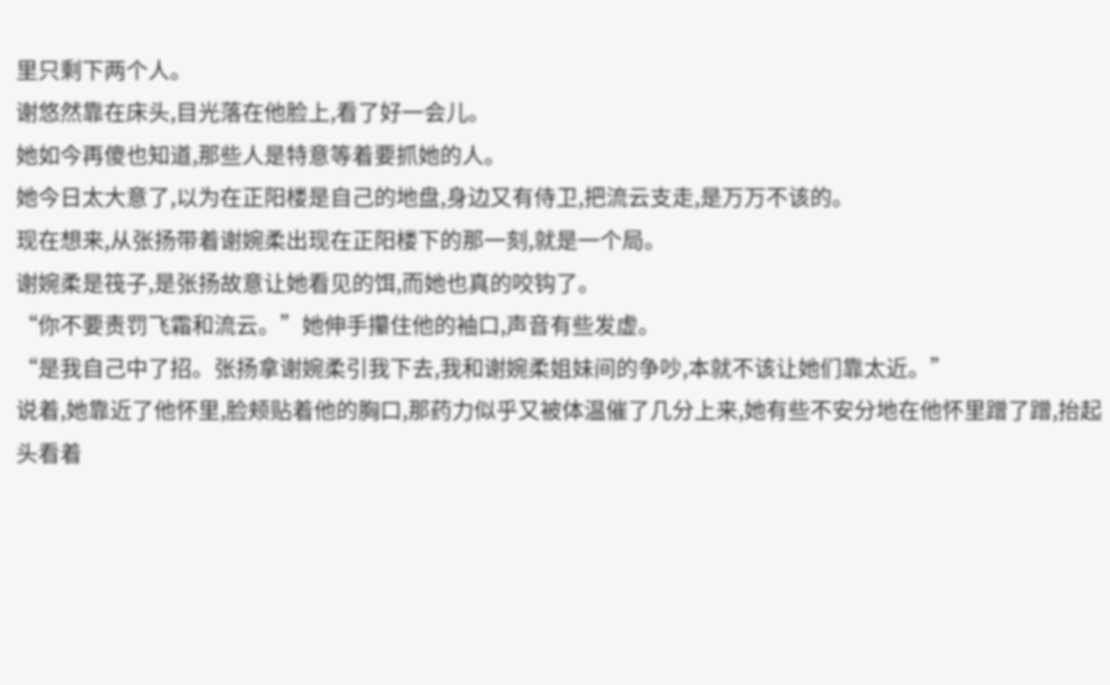里只剩下两个人。
谢悠然靠在床头,目光落在他脸上,看了好一会儿。
她如今再傻也知道,那些人是特意等着要抓她的人。
她今日太大意了,以为在正阳楼是自己的地盘,身边又有侍卫,把流云支走,是万万不该的。
现在想来,从张扬带着谢婉柔出现在正阳楼下的那一刻,就是一个局。
谢婉柔是筏子,是张扬故意让她看见的饵,而她也真的咬钩了。
“你不要责罚飞霜和流云。”她伸手攥住他的袖口,声音有些发虚。
“是我自己中了招。张扬拿谢婉柔引我下去,我和谢婉柔姐妹间的争吵,本就不该让她们靠太近。”
说着,她靠近了他怀里,脸颊贴着他的胸口,那药力似乎又被体温催了几分上来,她有些不安分地在他怀里蹭了蹭,抬起头看着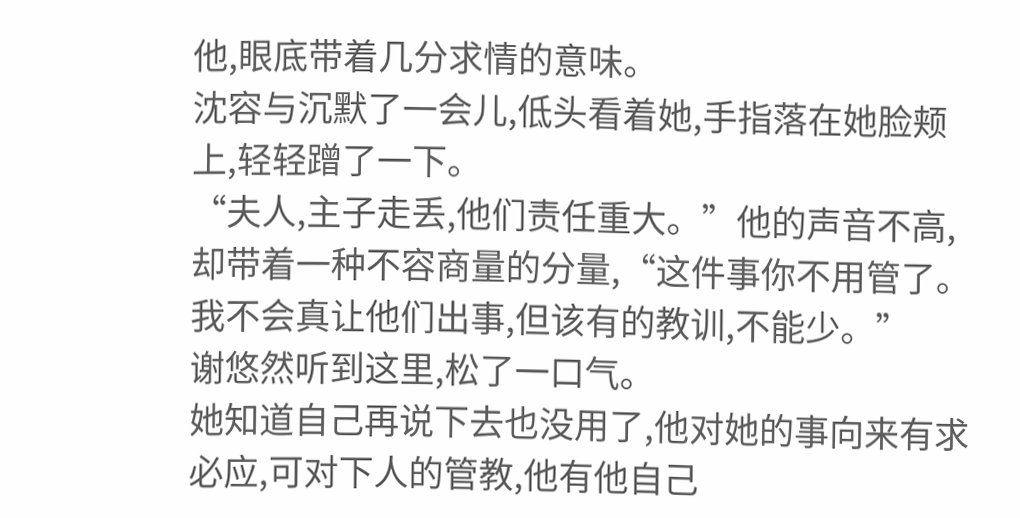他,眼底带着几分求情的意味。
沈容与沉默了一会儿,低头看着她,手指落在她脸颊上,轻轻蹭了一下。
“夫人,主子走丢,他们责任重大。”他的声音不高,却带着一种不容商量的分量,“这件事你不用管了。我不会真让他们出事,但该有的教训,不能少。”
谢悠然听到这里,松了一口气。
她知道自己再说下去也没用了,他对她的事向来有求必应,可对下人的管教,他有他自己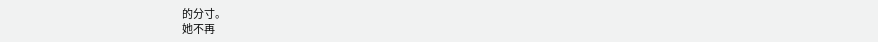的分寸。
她不再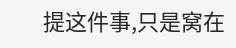提这件事,只是窝在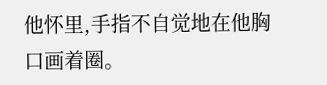他怀里,手指不自觉地在他胸口画着圈。